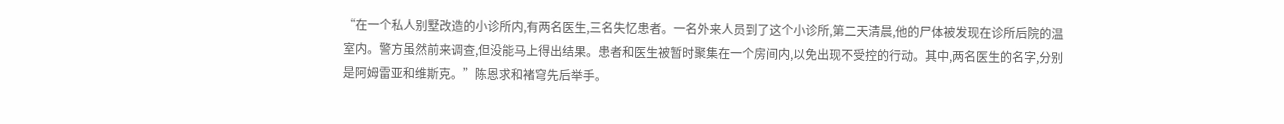“在一个私人别墅改造的小诊所内,有两名医生,三名失忆患者。一名外来人员到了这个小诊所,第二天清晨,他的尸体被发现在诊所后院的温室内。警方虽然前来调查,但没能马上得出结果。患者和医生被暂时聚集在一个房间内,以免出现不受控的行动。其中,两名医生的名字,分别是阿姆雷亚和维斯克。”陈恩求和褚穹先后举手。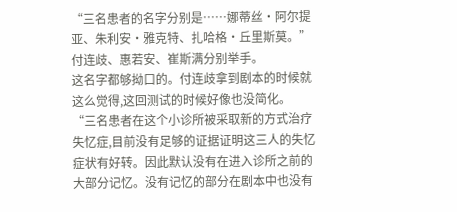“三名患者的名字分别是……娜蒂丝·阿尔提亚、朱利安·雅克特、扎哈格·丘里斯莫。”付连歧、惠若安、崔斯满分别举手。
这名字都够拗口的。付连歧拿到剧本的时候就这么觉得,这回测试的时候好像也没简化。
“三名患者在这个小诊所被采取新的方式治疗失忆症,目前没有足够的证据证明这三人的失忆症状有好转。因此默认没有在进入诊所之前的大部分记忆。没有记忆的部分在剧本中也没有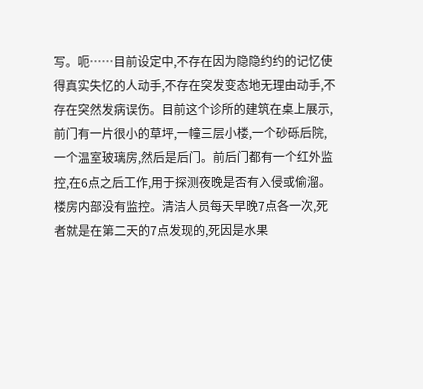写。呃……目前设定中,不存在因为隐隐约约的记忆使得真实失忆的人动手,不存在突发变态地无理由动手,不存在突然发病误伤。目前这个诊所的建筑在桌上展示,前门有一片很小的草坪,一幢三层小楼,一个砂砾后院,一个温室玻璃房,然后是后门。前后门都有一个红外监控,在6点之后工作,用于探测夜晚是否有入侵或偷溜。楼房内部没有监控。清洁人员每天早晚7点各一次,死者就是在第二天的7点发现的,死因是水果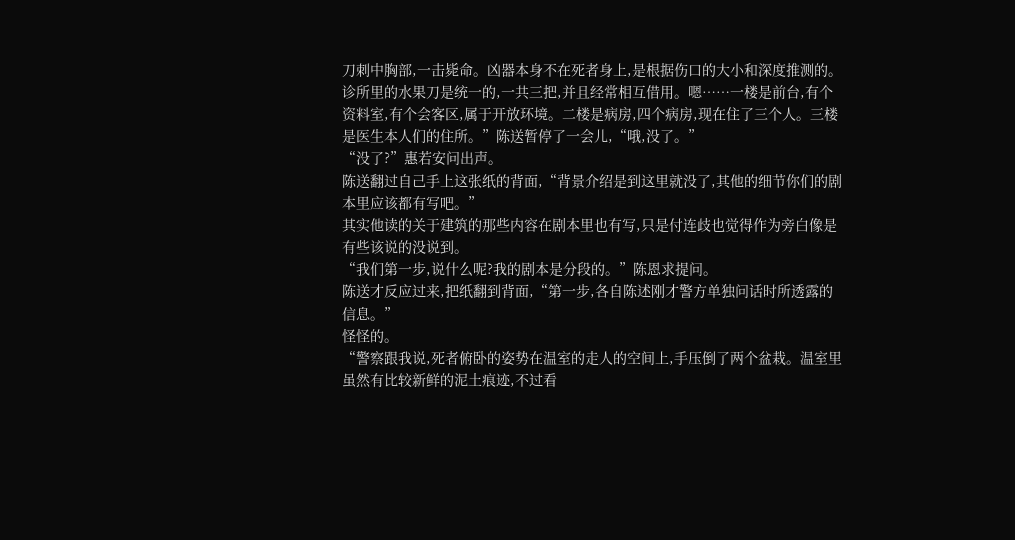刀刺中胸部,一击毙命。凶器本身不在死者身上,是根据伤口的大小和深度推测的。诊所里的水果刀是统一的,一共三把,并且经常相互借用。嗯……一楼是前台,有个资料室,有个会客区,属于开放环境。二楼是病房,四个病房,现在住了三个人。三楼是医生本人们的住所。”陈送暂停了一会儿,“哦,没了。”
“没了?”惠若安问出声。
陈送翻过自己手上这张纸的背面,“背景介绍是到这里就没了,其他的细节你们的剧本里应该都有写吧。”
其实他读的关于建筑的那些内容在剧本里也有写,只是付连歧也觉得作为旁白像是有些该说的没说到。
“我们第一步,说什么呢?我的剧本是分段的。”陈恩求提问。
陈送才反应过来,把纸翻到背面,“第一步,各自陈述刚才警方单独问话时所透露的信息。”
怪怪的。
“警察跟我说,死者俯卧的姿势在温室的走人的空间上,手压倒了两个盆栽。温室里虽然有比较新鲜的泥土痕迹,不过看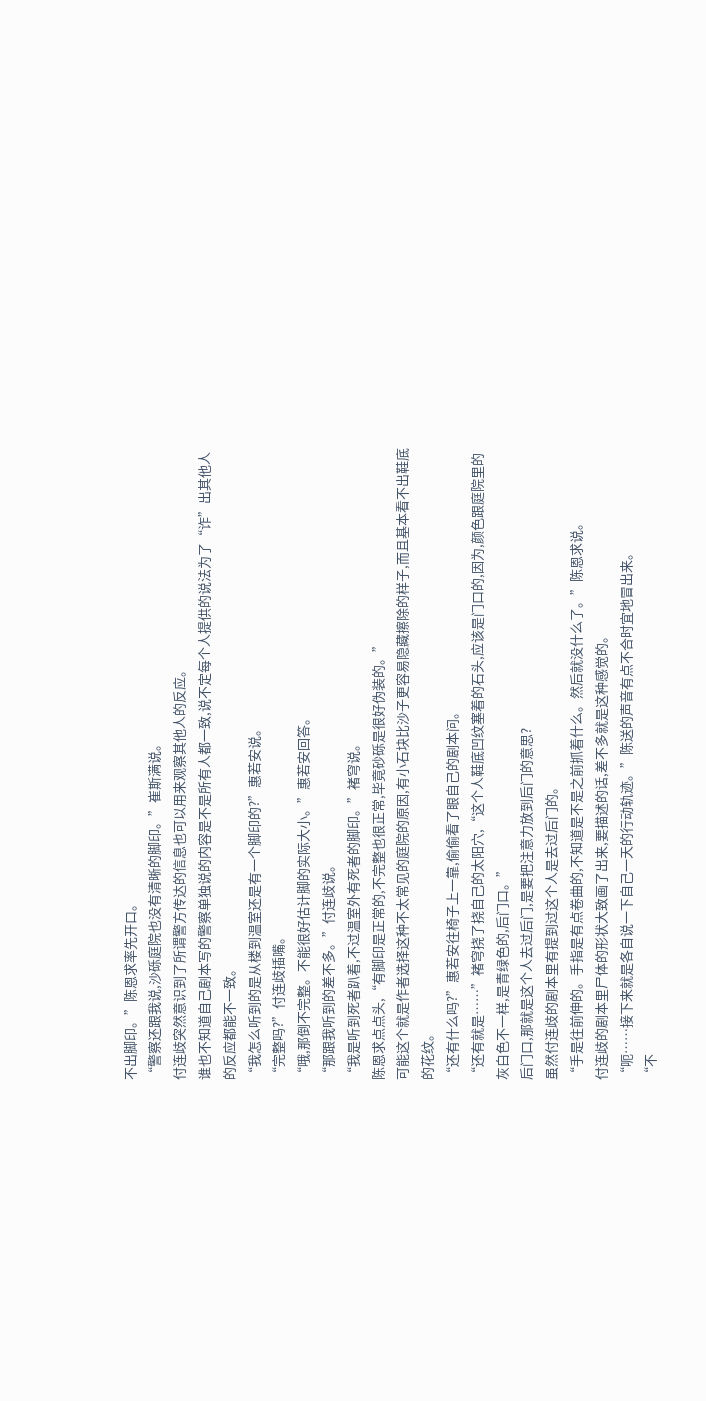不出脚印。”陈恩求率先开口。
“警察还跟我说,沙砾庭院也没有清晰的脚印。”崔斯满说。
付连歧突然意识到了所谓警方传达的信息也可以用来观察其他人的反应。
谁也不知道自己剧本写的警察单独说的内容是不是所有人都一致,说不定每个人提供的说法为了“诈”出其他人的反应都能不一致。
“我怎么听到的是从楼到温室还是有一个脚印的?”惠若安说。
“完整吗?”付连歧插嘴。
“哦,那倒不完整。不能很好估计脚的实际大小。”惠若安回答。
“那跟我听到的差不多。”付连歧说。
“我是听到死者趴着,不过温室外有死者的脚印。”褚穹说。
陈恩求点点头,“有脚印是正常的,不完整也很正常,毕竟砂砾是很好伪装的。”
可能这个就是作者选择这种不太常见的庭院的原因,有小石块比沙子更容易隐藏擦除的样子,而且基本看不出鞋底的花纹。
“还有什么吗?”惠若安往椅子上一靠,偷偷看了眼自己的剧本问。
“还有就是……”褚穹挠了挠自己的太阳穴,“这个人鞋底凹纹塞着的石头,应该是门口的,因为,颜色跟庭院里的灰白色不一样,是青绿色的,后门口。”
后门口,那就是这个人去过后门,是要把注意力放到后门的意思?
虽然付连歧的剧本里有提到过这个人是去过后门的。
“手是往前伸的。手指是有点卷曲的,不知道是不是之前抓着什么。然后就没什么了。”陈恩求说。
付连歧的剧本里尸体的形状大致画了出来,要描述的话,差不多就是这种感觉的。
“呃……接下来就是各自说一下自己一天的行动轨迹。”陈送的声音有点不合时宜地冒出来。
“不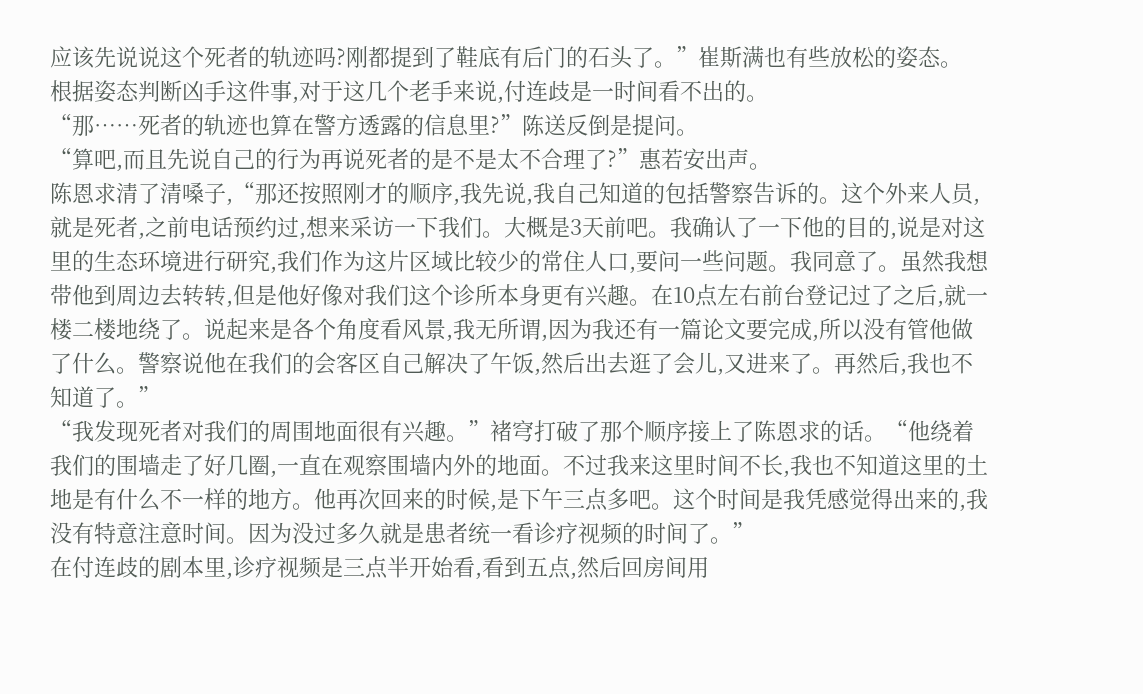应该先说说这个死者的轨迹吗?刚都提到了鞋底有后门的石头了。”崔斯满也有些放松的姿态。
根据姿态判断凶手这件事,对于这几个老手来说,付连歧是一时间看不出的。
“那……死者的轨迹也算在警方透露的信息里?”陈送反倒是提问。
“算吧,而且先说自己的行为再说死者的是不是太不合理了?”惠若安出声。
陈恩求清了清嗓子,“那还按照刚才的顺序,我先说,我自己知道的包括警察告诉的。这个外来人员,就是死者,之前电话预约过,想来采访一下我们。大概是3天前吧。我确认了一下他的目的,说是对这里的生态环境进行研究,我们作为这片区域比较少的常住人口,要问一些问题。我同意了。虽然我想带他到周边去转转,但是他好像对我们这个诊所本身更有兴趣。在10点左右前台登记过了之后,就一楼二楼地绕了。说起来是各个角度看风景,我无所谓,因为我还有一篇论文要完成,所以没有管他做了什么。警察说他在我们的会客区自己解决了午饭,然后出去逛了会儿,又进来了。再然后,我也不知道了。”
“我发现死者对我们的周围地面很有兴趣。”褚穹打破了那个顺序接上了陈恩求的话。“他绕着我们的围墙走了好几圈,一直在观察围墙内外的地面。不过我来这里时间不长,我也不知道这里的土地是有什么不一样的地方。他再次回来的时候,是下午三点多吧。这个时间是我凭感觉得出来的,我没有特意注意时间。因为没过多久就是患者统一看诊疗视频的时间了。”
在付连歧的剧本里,诊疗视频是三点半开始看,看到五点,然后回房间用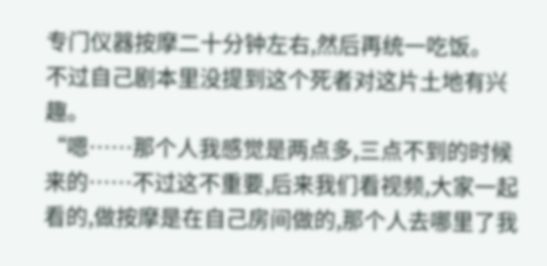专门仪器按摩二十分钟左右,然后再统一吃饭。
不过自己剧本里没提到这个死者对这片土地有兴趣。
“嗯……那个人我感觉是两点多,三点不到的时候来的……不过这不重要,后来我们看视频,大家一起看的,做按摩是在自己房间做的,那个人去哪里了我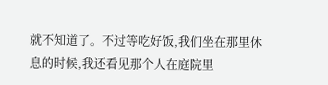就不知道了。不过等吃好饭,我们坐在那里休息的时候,我还看见那个人在庭院里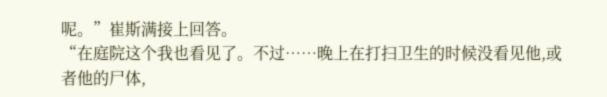呢。”崔斯满接上回答。
“在庭院这个我也看见了。不过……晚上在打扫卫生的时候没看见他,或者他的尸体,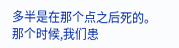多半是在那个点之后死的。那个时候,我们患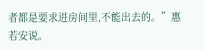者都是要求进房间里,不能出去的。”惠若安说。